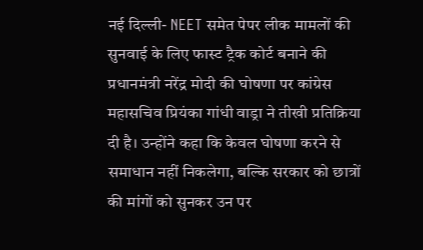नई दिल्ली- NEET समेत पेपर लीक मामलों की सुनवाई के लिए फास्ट ट्रैक कोर्ट बनाने की प्रधानमंत्री नरेंद्र मोदी की घोषणा पर कांग्रेस महासचिव प्रियंका गांधी वाड्रा ने तीखी प्रतिक्रिया दी है। उन्होंने कहा कि केवल घोषणा करने से समाधान नहीं निकलेगा, बल्कि सरकार को छात्रों की मांगों को सुनकर उन पर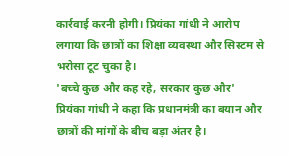कार्रवाई करनी होगी। प्रियंका गांधी ने आरोप लगाया कि छात्रों का शिक्षा व्यवस्था और सिस्टम से भरोसा टूट चुका है।
'बच्चे कुछ और कह रहे, सरकार कुछ और'
प्रियंका गांधी ने कहा कि प्रधानमंत्री का बयान और छात्रों की मांगों के बीच बड़ा अंतर है।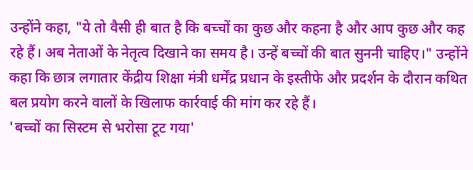उन्होंने कहा, "ये तो वैसी ही बात है कि बच्चों का कुछ और कहना है और आप कुछ और कह रहे हैं। अब नेताओं के नेतृत्व दिखाने का समय है। उन्हें बच्चों की बात सुननी चाहिए।" उन्होंने कहा कि छात्र लगातार केंद्रीय शिक्षा मंत्री धर्मेंद्र प्रधान के इस्तीफे और प्रदर्शन के दौरान कथित बल प्रयोग करने वालों के खिलाफ कार्रवाई की मांग कर रहे हैं।
'बच्चों का सिस्टम से भरोसा टूट गया'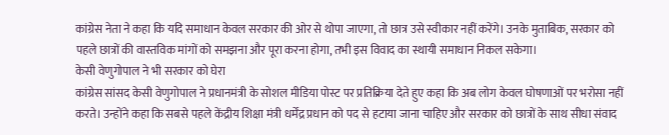कांग्रेस नेता ने कहा कि यदि समाधान केवल सरकार की ओर से थोपा जाएगा, तो छात्र उसे स्वीकार नहीं करेंगे। उनके मुताबिक, सरकार को पहले छात्रों की वास्तविक मांगों को समझना और पूरा करना होगा, तभी इस विवाद का स्थायी समाधान निकल सकेगा।
केसी वेणुगोपाल ने भी सरकार को घेरा
कांग्रेस सांसद केसी वेणुगोपाल ने प्रधानमंत्री के सोशल मीडिया पोस्ट पर प्रतिक्रिया देते हुए कहा कि अब लोग केवल घोषणाओं पर भरोसा नहीं करते। उन्होंने कहा कि सबसे पहले केंद्रीय शिक्षा मंत्री धर्मेंद्र प्रधान को पद से हटाया जाना चाहिए और सरकार को छात्रों के साथ सीधा संवाद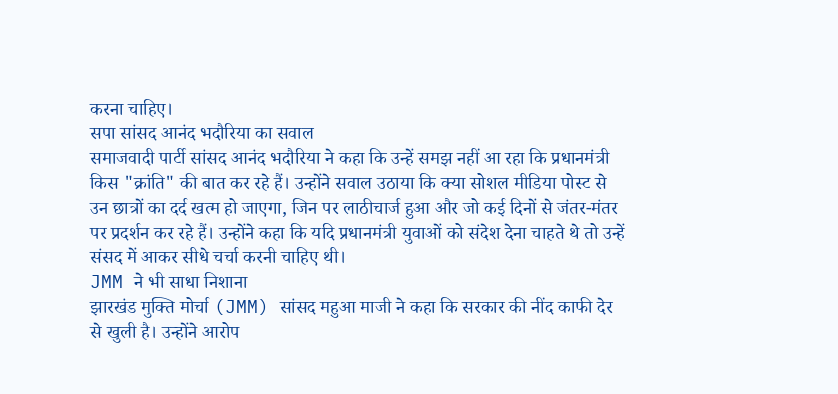करना चाहिए।
सपा सांसद आनंद भदौरिया का सवाल
समाजवादी पार्टी सांसद आनंद भदौरिया ने कहा कि उन्हें समझ नहीं आ रहा कि प्रधानमंत्री किस "क्रांति" की बात कर रहे हैं। उन्होंने सवाल उठाया कि क्या सोशल मीडिया पोस्ट से उन छात्रों का दर्द खत्म हो जाएगा, जिन पर लाठीचार्ज हुआ और जो कई दिनों से जंतर-मंतर पर प्रदर्शन कर रहे हैं। उन्होंने कहा कि यदि प्रधानमंत्री युवाओं को संदेश देना चाहते थे तो उन्हें संसद में आकर सीधे चर्चा करनी चाहिए थी।
JMM ने भी साधा निशाना
झारखंड मुक्ति मोर्चा (JMM) सांसद महुआ माजी ने कहा कि सरकार की नींद काफी देर से खुली है। उन्होंने आरोप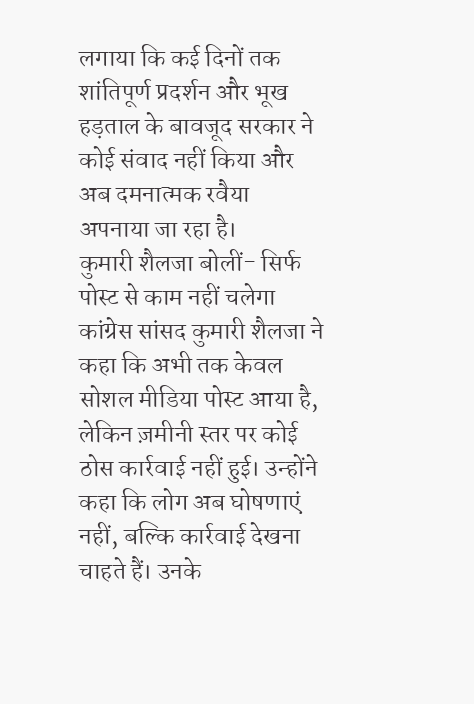लगाया कि कई दिनों तक शांतिपूर्ण प्रदर्शन और भूख हड़ताल के बावजूद सरकार ने कोई संवाद नहीं किया और अब दमनात्मक रवैया अपनाया जा रहा है।
कुमारी शैलजा बोलीं- सिर्फ पोस्ट से काम नहीं चलेगा
कांग्रेस सांसद कुमारी शैलजा ने कहा कि अभी तक केवल सोशल मीडिया पोस्ट आया है, लेकिन ज़मीनी स्तर पर कोई ठोस कार्रवाई नहीं हुई। उन्होंने कहा कि लोग अब घोषणाएं नहीं, बल्कि कार्रवाई देखना चाहते हैं। उनके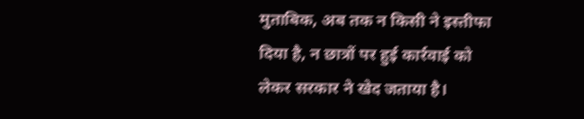मुताबिक, अब तक न किसी ने इस्तीफा दिया है, न छात्रों पर हुई कार्रवाई को लेकर सरकार ने खेद जताया है।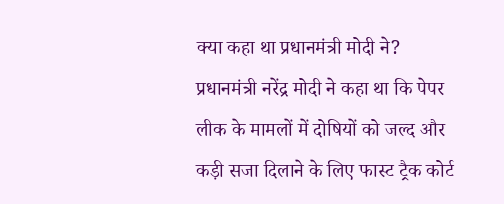क्या कहा था प्रधानमंत्री मोदी ने?
प्रधानमंत्री नरेंद्र मोदी ने कहा था कि पेपर लीक के मामलों में दोषियों को जल्द और कड़ी सजा दिलाने के लिए फास्ट ट्रैक कोर्ट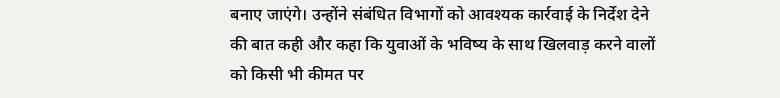बनाए जाएंगे। उन्होंने संबंधित विभागों को आवश्यक कार्रवाई के निर्देश देने की बात कही और कहा कि युवाओं के भविष्य के साथ खिलवाड़ करने वालों को किसी भी कीमत पर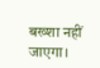बख्शा नहीं जाएगा।